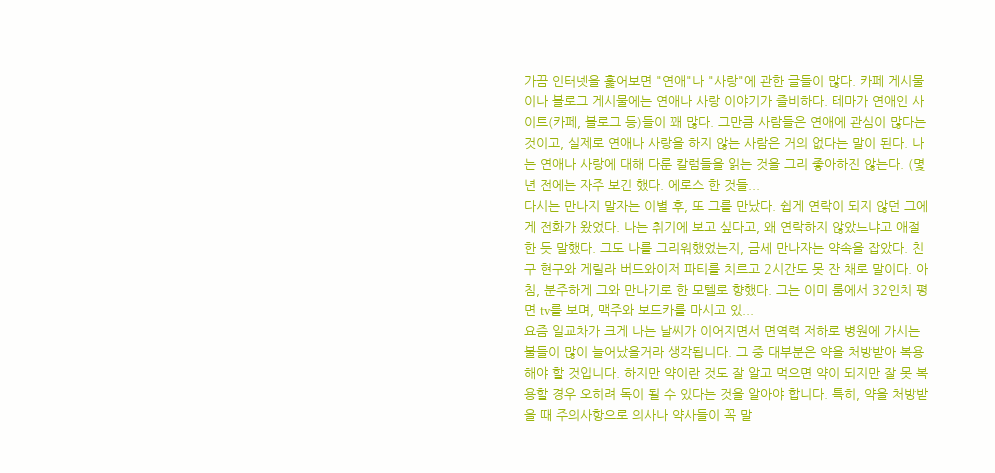가끔 인터넷을 훑어보면 "연애"나 "사랑"에 관한 글들이 많다. 카페 게시물이나 블로그 게시물에는 연애나 사랑 이야기가 즐비하다. 테마가 연애인 사이트(카페, 블로그 등)들이 꽤 많다. 그만큼 사람들은 연애에 관심이 많다는 것이고, 실제로 연애나 사랑을 하지 않는 사람은 거의 없다는 말이 된다. 나는 연애나 사랑에 대해 다룬 칼럼들을 읽는 것을 그리 좋아하진 않는다. (몇 년 전에는 자주 보긴 했다. 에로스 한 것들...
다시는 만나지 말자는 이별 후, 또 그를 만났다. 쉽게 연락이 되지 않던 그에게 전화가 왔었다. 나는 취기에 보고 싶다고, 왜 연락하지 않았느냐고 애절한 듯 말했다. 그도 나를 그리워했었는지, 금세 만나자는 약속을 잡았다. 친구 현구와 게릴라 버드와이저 파티를 치르고 2시간도 못 잔 채로 말이다. 아침, 분주하게 그와 만나기로 한 모텔로 향했다. 그는 이미 룸에서 32인치 평면 tv를 보며, 맥주와 보드카를 마시고 있...
요즘 일교차가 크게 나는 날씨가 이어지면서 면역력 저하로 병원에 가시는 불들이 많이 늘어났을거라 생각됩니다. 그 중 대부분은 약을 처방받아 복용해야 할 것입니다. 하지만 약이란 것도 잘 알고 먹으면 약이 되지만 잘 못 복용할 경우 오히려 독이 될 수 있다는 것을 알아야 합니다. 특히, 약을 처방받을 때 주의사항으로 의사나 약사들이 꼭 말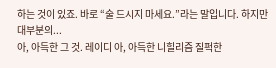하는 것이 있죠. 바로 “술 드시지 마세요.”라는 말입니다. 하지만 대부분의...
아, 아득한 그 것. 레이디 아, 아득한 니힐리즘 질퍽한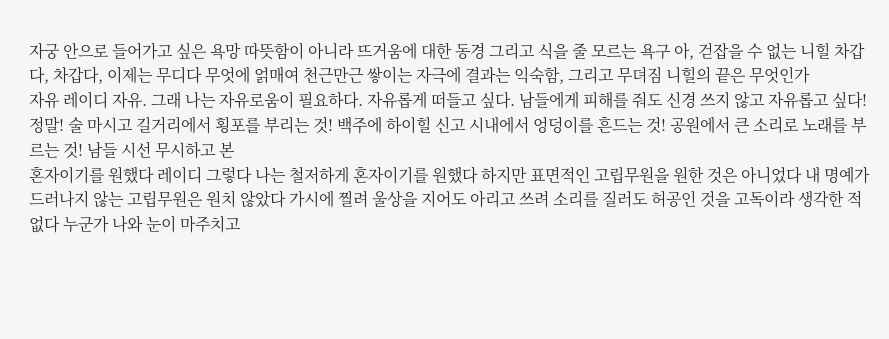자궁 안으로 들어가고 싶은 욕망 따뜻함이 아니라 뜨거움에 대한 동경 그리고 식을 줄 모르는 욕구 아, 걷잡을 수 없는 니힐 차갑다, 차갑다, 이제는 무디다 무엇에 얽매여 천근만근 쌓이는 자극에 결과는 익숙함, 그리고 무뎌짐 니힐의 끝은 무엇인가
자유 레이디 자유. 그래 나는 자유로움이 필요하다. 자유롭게 떠들고 싶다. 남들에게 피해를 줘도 신경 쓰지 않고 자유롭고 싶다! 정말! 술 마시고 길거리에서 횡포를 부리는 것! 백주에 하이힐 신고 시내에서 엉덩이를 흔드는 것! 공원에서 큰 소리로 노래를 부르는 것! 남들 시선 무시하고 본
혼자이기를 원했다 레이디 그렇다 나는 철저하게 혼자이기를 원했다 하지만 표면적인 고립무원을 원한 것은 아니었다 내 명예가 드러나지 않는 고립무원은 원치 않았다 가시에 찔려 울상을 지어도 아리고 쓰려 소리를 질러도 허공인 것을 고독이라 생각한 적 없다 누군가 나와 눈이 마주치고